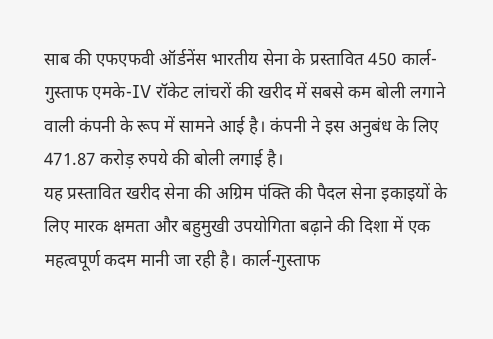साब की एफएफवी ऑर्डनेंस भारतीय सेना के प्रस्तावित 450 कार्ल-गुस्ताफ एमके-IV रॉकेट लांचरों की खरीद में सबसे कम बोली लगाने वाली कंपनी के रूप में सामने आई है। कंपनी ने इस अनुबंध के लिए 471.87 करोड़ रुपये की बोली लगाई है।
यह प्रस्तावित खरीद सेना की अग्रिम पंक्ति की पैदल सेना इकाइयों के लिए मारक क्षमता और बहुमुखी उपयोगिता बढ़ाने की दिशा में एक महत्वपूर्ण कदम मानी जा रही है। कार्ल-गुस्ताफ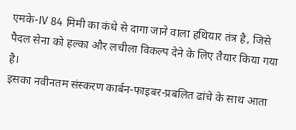एमके-IV 84 मिमी का कंधे से दागा जाने वाला हथियार तंत्र है, जिसे पैदल सेना को हल्का और लचीला विकल्प देने के लिए तैयार किया गया है।
इसका नवीनतम संस्करण कार्बन-फाइबर-प्रबलित ढांचे के साथ आता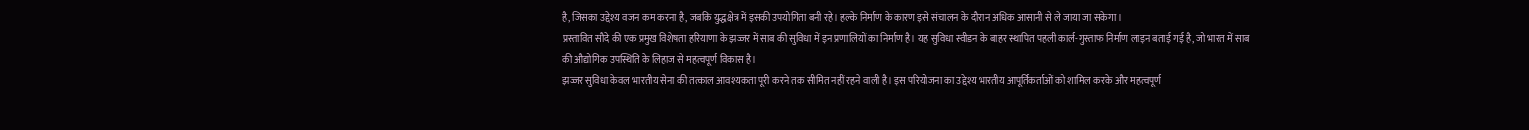है, जिसका उद्देश्य वजन कम करना है, जबकि युद्धक्षेत्र में इसकी उपयोगिता बनी रहे। हल्के निर्माण के कारण इसे संचालन के दौरान अधिक आसानी से ले जाया जा सकेगा।
प्रस्तावित सौदे की एक प्रमुख विशेषता हरियाणा के झज्जर में साब की सुविधा में इन प्रणालियों का निर्माण है। यह सुविधा स्वीडन के बाहर स्थापित पहली कार्ल-गुस्ताफ निर्माण लाइन बताई गई है, जो भारत में साब की औद्योगिक उपस्थिति के लिहाज से महत्वपूर्ण विकास है।
झज्जर सुविधा केवल भारतीय सेना की तत्काल आवश्यकता पूरी करने तक सीमित नहीं रहने वाली है। इस परियोजना का उद्देश्य भारतीय आपूर्तिकर्ताओं को शामिल करके और महत्वपूर्ण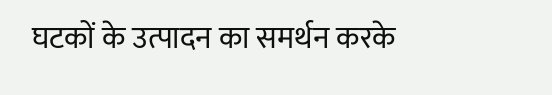घटकों के उत्पादन का समर्थन करके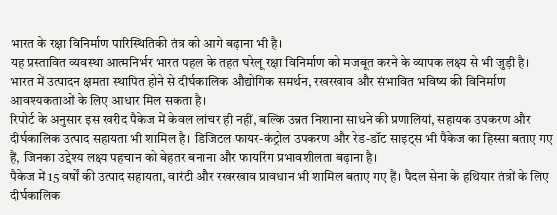भारत के रक्षा विनिर्माण पारिस्थितिकी तंत्र को आगे बढ़ाना भी है।
यह प्रस्तावित व्यवस्था आत्मनिर्भर भारत पहल के तहत घरेलू रक्षा विनिर्माण को मजबूत करने के व्यापक लक्ष्य से भी जुड़ी है। भारत में उत्पादन क्षमता स्थापित होने से दीर्घकालिक औद्योगिक समर्थन, रखरखाव और संभावित भविष्य की विनिर्माण आवश्यकताओं के लिए आधार मिल सकता है।
रिपोर्ट के अनुसार इस खरीद पैकेज में केवल लांचर ही नहीं, बल्कि उन्नत निशाना साधने की प्रणालियां, सहायक उपकरण और दीर्घकालिक उत्पाद सहायता भी शामिल है। डिजिटल फायर-कंट्रोल उपकरण और रेड-डॉट साइट्स भी पैकेज का हिस्सा बताए गए हैं, जिनका उद्देश्य लक्ष्य पहचान को बेहतर बनाना और फायरिंग प्रभावशीलता बढ़ाना है।
पैकेज में 15 वर्षों की उत्पाद सहायता, वारंटी और रखरखाव प्रावधान भी शामिल बताए गए हैं। पैदल सेना के हथियार तंत्रों के लिए दीर्घकालिक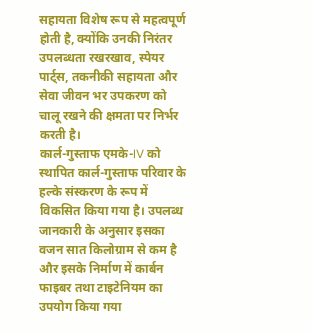सहायता विशेष रूप से महत्वपूर्ण होती है, क्योंकि उनकी निरंतर उपलब्धता रखरखाव, स्पेयर पार्ट्स, तकनीकी सहायता और सेवा जीवन भर उपकरण को चालू रखने की क्षमता पर निर्भर करती है।
कार्ल-गुस्ताफ एमके-IV को स्थापित कार्ल-गुस्ताफ परिवार के हल्के संस्करण के रूप में विकसित किया गया है। उपलब्ध जानकारी के अनुसार इसका वजन सात किलोग्राम से कम है और इसके निर्माण में कार्बन फाइबर तथा टाइटेनियम का उपयोग किया गया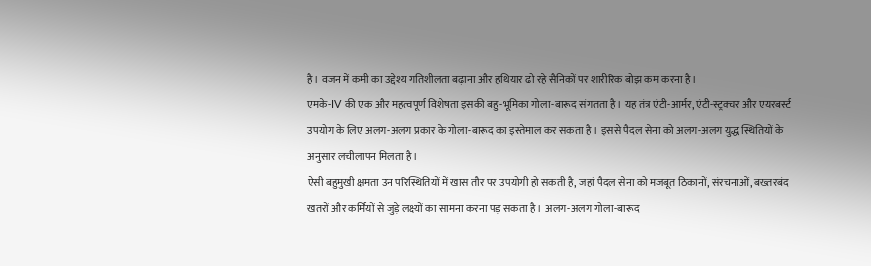है। वजन में कमी का उद्देश्य गतिशीलता बढ़ाना और हथियार ढो रहे सैनिकों पर शारीरिक बोझ कम करना है।
एमके-IV की एक और महत्वपूर्ण विशेषता इसकी बहु-भूमिका गोला-बारूद संगतता है। यह तंत्र एंटी-आर्मर, एंटी-स्ट्रक्चर और एयरबर्स्ट उपयोग के लिए अलग-अलग प्रकार के गोला-बारूद का इस्तेमाल कर सकता है। इससे पैदल सेना को अलग-अलग युद्ध स्थितियों के अनुसार लचीलापन मिलता है।
ऐसी बहुमुखी क्षमता उन परिस्थितियों में खास तौर पर उपयोगी हो सकती है, जहां पैदल सेना को मजबूत ठिकानों, संरचनाओं, बख्तरबंद खतरों और कर्मियों से जुड़े लक्ष्यों का सामना करना पड़ सकता है। अलग-अलग गोला-बारूद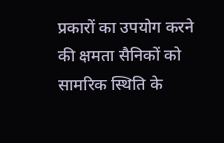प्रकारों का उपयोग करने की क्षमता सैनिकों को सामरिक स्थिति के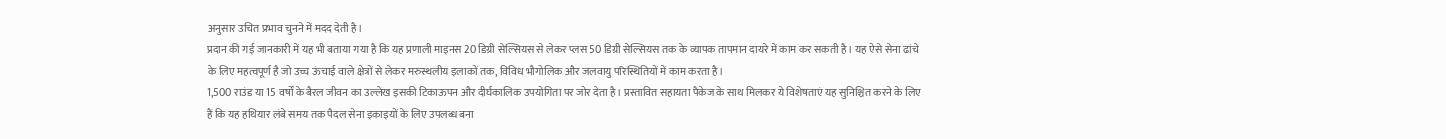अनुसार उचित प्रभाव चुनने में मदद देती है।
प्रदान की गई जानकारी में यह भी बताया गया है कि यह प्रणाली माइनस 20 डिग्री सेल्सियस से लेकर प्लस 50 डिग्री सेल्सियस तक के व्यापक तापमान दायरे में काम कर सकती है। यह ऐसे सेना ढांचे के लिए महत्वपूर्ण है जो उच्च ऊंचाई वाले क्षेत्रों से लेकर मरुस्थलीय इलाकों तक, विविध भौगोलिक और जलवायु परिस्थितियों में काम करता है।
1,500 राउंड या 15 वर्षों के बैरल जीवन का उल्लेख इसकी टिकाऊपन और दीर्घकालिक उपयोगिता पर जोर देता है। प्रस्तावित सहायता पैकेज के साथ मिलकर ये विशेषताएं यह सुनिश्चित करने के लिए हैं कि यह हथियार लंबे समय तक पैदल सेना इकाइयों के लिए उपलब्ध बना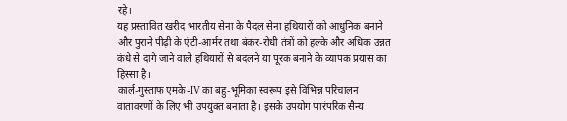रहे।
यह प्रस्तावित खरीद भारतीय सेना के पैदल सेना हथियारों को आधुनिक बनाने और पुराने पीढ़ी के एंटी-आर्मर तथा बंकर-रोधी तंत्रों को हल्के और अधिक उन्नत कंधे से दागे जाने वाले हथियारों से बदलने या पूरक बनाने के व्यापक प्रयास का हिस्सा है।
कार्ल-गुस्ताफ एमके-IV का बहु-भूमिका स्वरूप इसे विभिन्न परिचालन वातावरणों के लिए भी उपयुक्त बनाता है। इसके उपयोग पारंपरिक सैन्य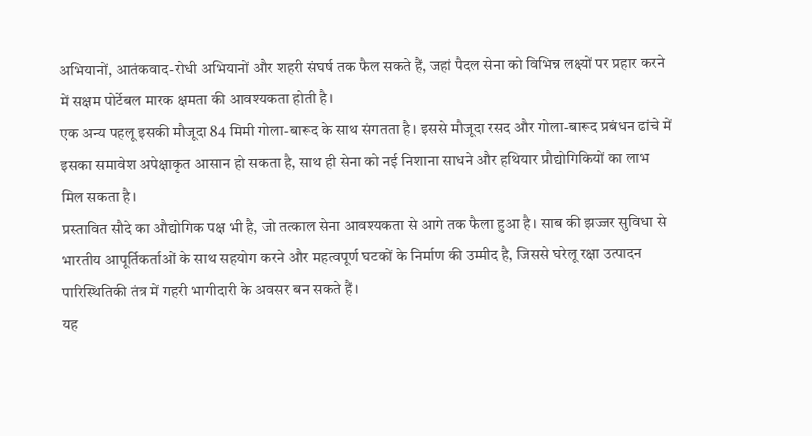अभियानों, आतंकवाद-रोधी अभियानों और शहरी संघर्ष तक फैल सकते हैं, जहां पैदल सेना को विभिन्न लक्ष्यों पर प्रहार करने में सक्षम पोर्टेबल मारक क्षमता की आवश्यकता होती है।
एक अन्य पहलू इसकी मौजूदा 84 मिमी गोला-बारूद के साथ संगतता है। इससे मौजूदा रसद और गोला-बारूद प्रबंधन ढांचे में इसका समावेश अपेक्षाकृत आसान हो सकता है, साथ ही सेना को नई निशाना साधने और हथियार प्रौद्योगिकियों का लाभ मिल सकता है।
प्रस्तावित सौदे का औद्योगिक पक्ष भी है, जो तत्काल सेना आवश्यकता से आगे तक फैला हुआ है। साब की झज्जर सुविधा से भारतीय आपूर्तिकर्ताओं के साथ सहयोग करने और महत्वपूर्ण घटकों के निर्माण की उम्मीद है, जिससे घरेलू रक्षा उत्पादन पारिस्थितिकी तंत्र में गहरी भागीदारी के अवसर बन सकते हैं।
यह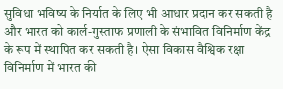सुविधा भविष्य के निर्यात के लिए भी आधार प्रदान कर सकती है और भारत को कार्ल-गुस्ताफ प्रणाली के संभावित विनिर्माण केंद्र के रूप में स्थापित कर सकती है। ऐसा विकास वैश्विक रक्षा विनिर्माण में भारत की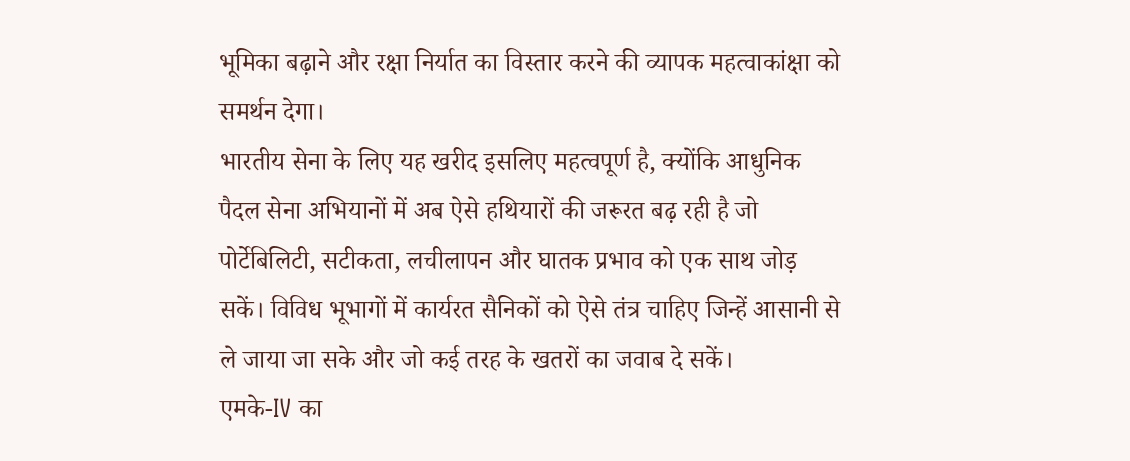भूमिका बढ़ाने और रक्षा निर्यात का विस्तार करने की व्यापक महत्वाकांक्षा को समर्थन देगा।
भारतीय सेना के लिए यह खरीद इसलिए महत्वपूर्ण है, क्योंकि आधुनिक पैदल सेना अभियानों में अब ऐसे हथियारों की जरूरत बढ़ रही है जो पोर्टेबिलिटी, सटीकता, लचीलापन और घातक प्रभाव को एक साथ जोड़ सकें। विविध भूभागों में कार्यरत सैनिकों को ऐसे तंत्र चाहिए जिन्हें आसानी से ले जाया जा सके और जो कई तरह के खतरों का जवाब दे सकें।
एमके-IV का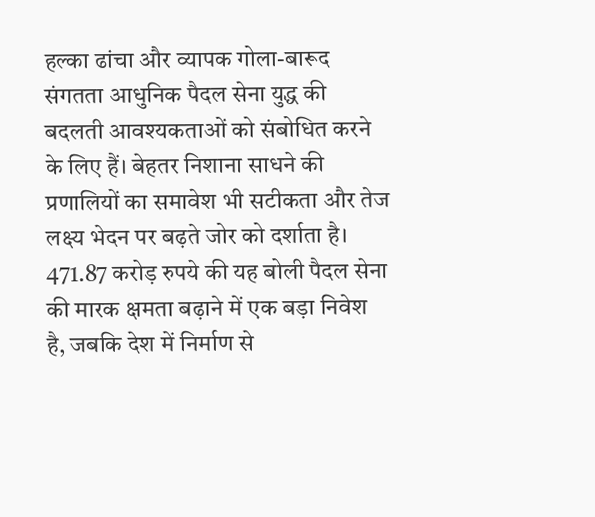हल्का ढांचा और व्यापक गोला-बारूद संगतता आधुनिक पैदल सेना युद्ध की बदलती आवश्यकताओं को संबोधित करने के लिए हैं। बेहतर निशाना साधने की प्रणालियों का समावेश भी सटीकता और तेज लक्ष्य भेदन पर बढ़ते जोर को दर्शाता है।
471.87 करोड़ रुपये की यह बोली पैदल सेना की मारक क्षमता बढ़ाने में एक बड़ा निवेश है, जबकि देश में निर्माण से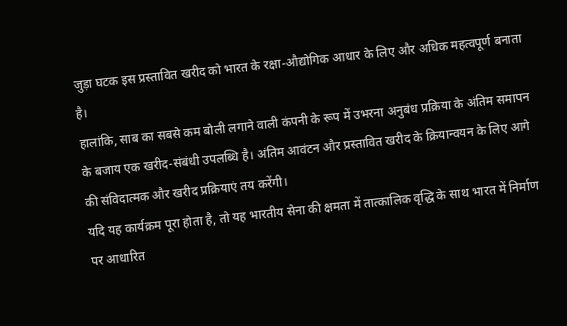जुड़ा घटक इस प्रस्तावित खरीद को भारत के रक्षा-औद्योगिक आधार के लिए और अधिक महत्वपूर्ण बनाता है।
हालांकि, साब का सबसे कम बोली लगाने वाली कंपनी के रूप में उभरना अनुबंध प्रक्रिया के अंतिम समापन के बजाय एक खरीद-संबंधी उपलब्धि है। अंतिम आवंटन और प्रस्तावित खरीद के क्रियान्वयन के लिए आगे की संविदात्मक और खरीद प्रक्रियाएं तय करेंगी।
यदि यह कार्यक्रम पूरा होता है, तो यह भारतीय सेना की क्षमता में तात्कालिक वृद्धि के साथ भारत में निर्माण पर आधारित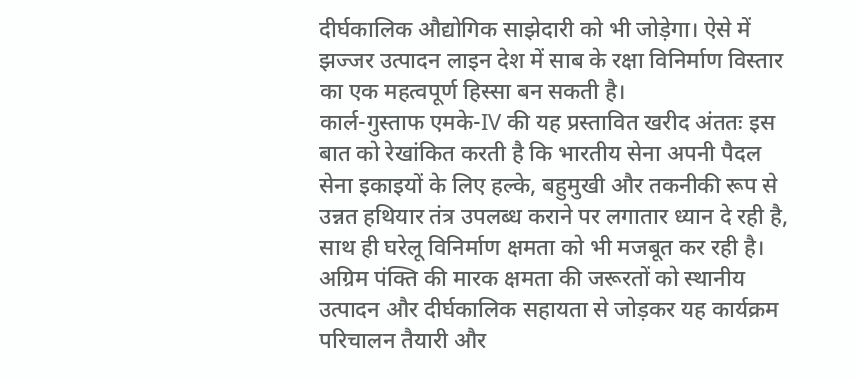दीर्घकालिक औद्योगिक साझेदारी को भी जोड़ेगा। ऐसे में झज्जर उत्पादन लाइन देश में साब के रक्षा विनिर्माण विस्तार का एक महत्वपूर्ण हिस्सा बन सकती है।
कार्ल-गुस्ताफ एमके-IV की यह प्रस्तावित खरीद अंततः इस बात को रेखांकित करती है कि भारतीय सेना अपनी पैदल सेना इकाइयों के लिए हल्के, बहुमुखी और तकनीकी रूप से उन्नत हथियार तंत्र उपलब्ध कराने पर लगातार ध्यान दे रही है, साथ ही घरेलू विनिर्माण क्षमता को भी मजबूत कर रही है। अग्रिम पंक्ति की मारक क्षमता की जरूरतों को स्थानीय उत्पादन और दीर्घकालिक सहायता से जोड़कर यह कार्यक्रम परिचालन तैयारी और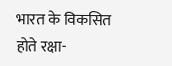भारत के विकसित होते रक्षा-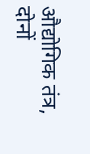औद्योगिक तंत्र, दोनों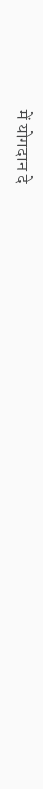में योगदान दे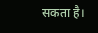सकता है।